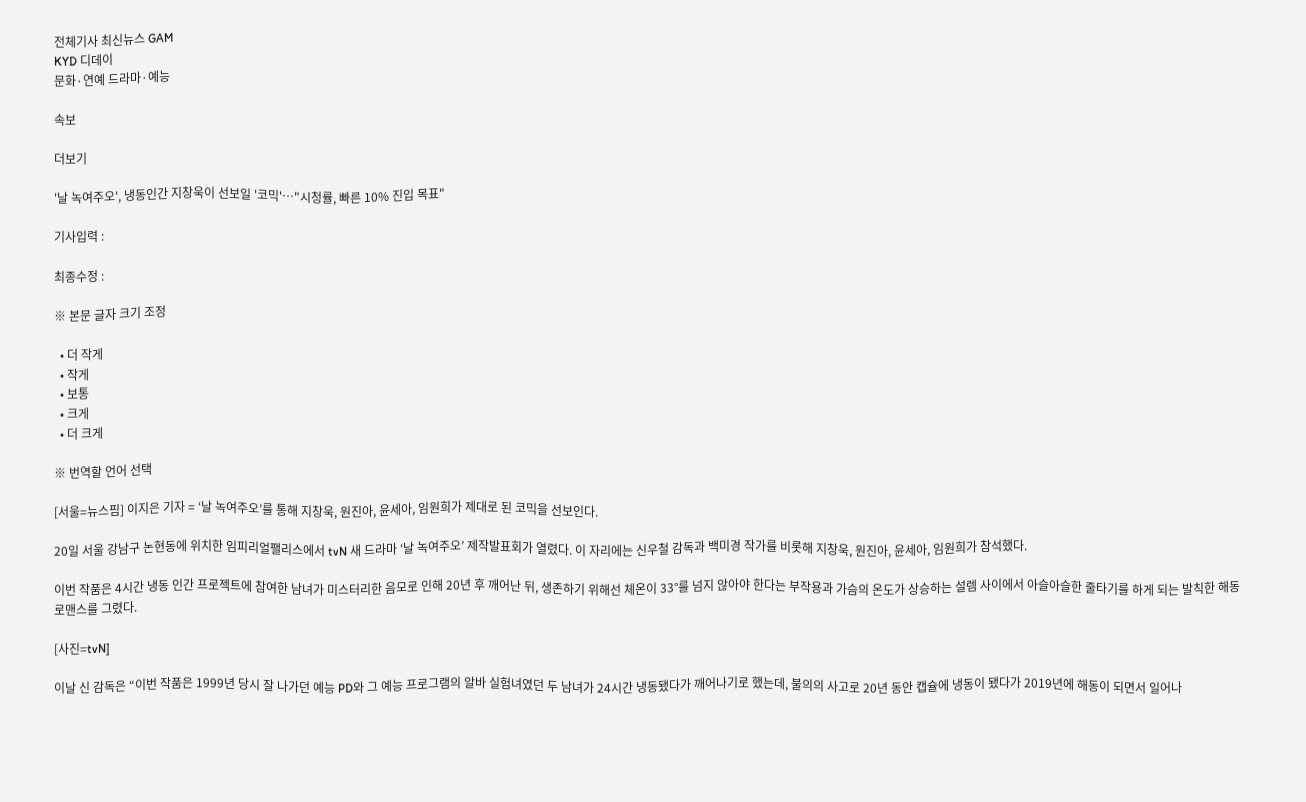전체기사 최신뉴스 GAM
KYD 디데이
문화·연예 드라마·예능

속보

더보기

'날 녹여주오', 냉동인간 지창욱이 선보일 '코믹'…"시청률, 빠른 10% 진입 목표"

기사입력 :

최종수정 :

※ 본문 글자 크기 조정

  • 더 작게
  • 작게
  • 보통
  • 크게
  • 더 크게

※ 번역할 언어 선택

[서울=뉴스핌] 이지은 기자 = ‘날 녹여주오’를 통해 지창욱, 원진아, 윤세아, 임원희가 제대로 된 코믹을 선보인다.

20일 서울 강남구 논현동에 위치한 임피리얼팰리스에서 tvN 새 드라마 ‘날 녹여주오’ 제작발표회가 열렸다. 이 자리에는 신우철 감독과 백미경 작가를 비롯해 지창욱, 원진아, 윤세아, 임원희가 참석했다.

이번 작품은 4시간 냉동 인간 프로젝트에 참여한 남녀가 미스터리한 음모로 인해 20년 후 깨어난 뒤, 생존하기 위해선 체온이 33°를 넘지 않아야 한다는 부작용과 가슴의 온도가 상승하는 설렘 사이에서 아슬아슬한 줄타기를 하게 되는 발칙한 해동 로맨스를 그렸다.

[사진=tvN]

이날 신 감독은 “이번 작품은 1999년 당시 잘 나가던 예능 PD와 그 예능 프로그램의 알바 실험녀였던 두 남녀가 24시간 냉동됐다가 깨어나기로 했는데, 불의의 사고로 20년 동안 캡슐에 냉동이 됐다가 2019년에 해동이 되면서 일어나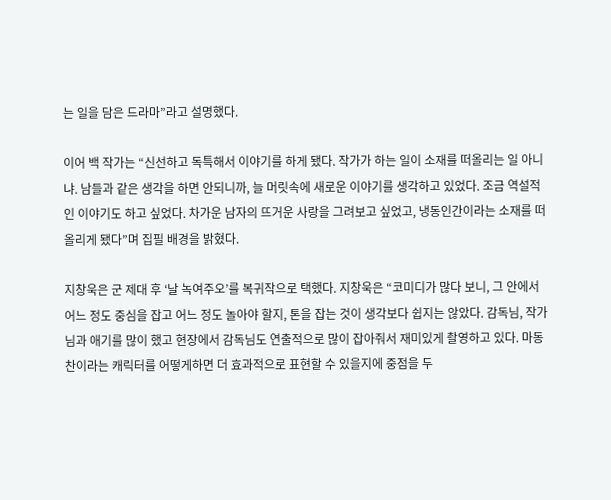는 일을 담은 드라마”라고 설명했다.

이어 백 작가는 “신선하고 독특해서 이야기를 하게 됐다. 작가가 하는 일이 소재를 떠올리는 일 아니냐. 남들과 같은 생각을 하면 안되니까, 늘 머릿속에 새로운 이야기를 생각하고 있었다. 조금 역설적인 이야기도 하고 싶었다. 차가운 남자의 뜨거운 사랑을 그려보고 싶었고, 냉동인간이라는 소재를 떠올리게 됐다”며 집필 배경을 밝혔다.

지창욱은 군 제대 후 ‘날 녹여주오’를 복귀작으로 택했다. 지창욱은 “코미디가 많다 보니, 그 안에서 어느 정도 중심을 잡고 어느 정도 놀아야 할지, 톤을 잡는 것이 생각보다 쉽지는 않았다. 감독님, 작가님과 애기를 많이 했고 현장에서 감독님도 연출적으로 많이 잡아줘서 재미있게 촬영하고 있다. 마동찬이라는 캐릭터를 어떻게하면 더 효과적으로 표현할 수 있을지에 중점을 두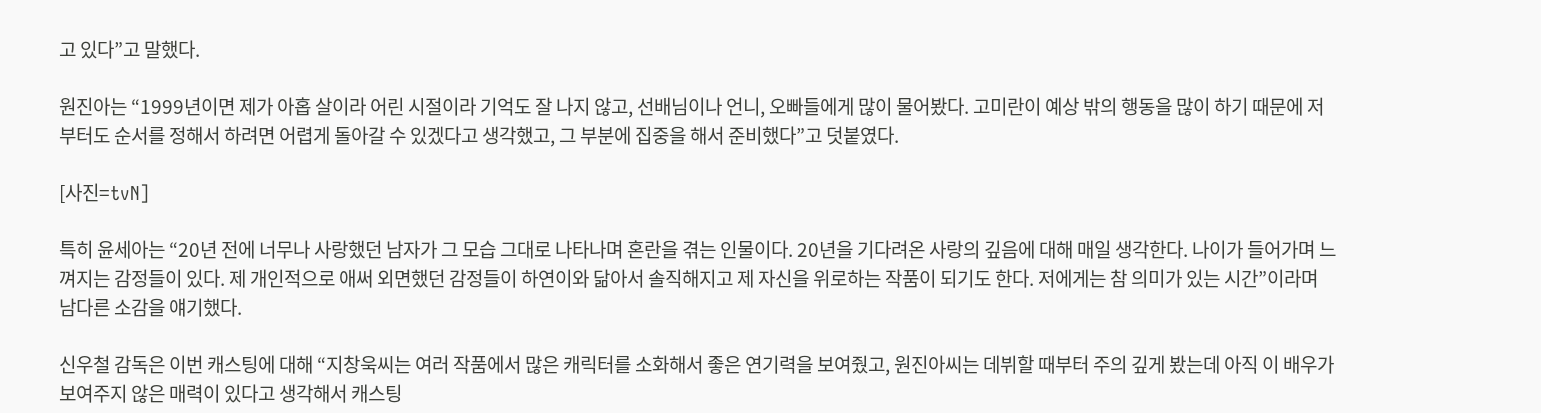고 있다”고 말했다.

원진아는 “1999년이면 제가 아홉 살이라 어린 시절이라 기억도 잘 나지 않고, 선배님이나 언니, 오빠들에게 많이 물어봤다. 고미란이 예상 밖의 행동을 많이 하기 때문에 저부터도 순서를 정해서 하려면 어렵게 돌아갈 수 있겠다고 생각했고, 그 부분에 집중을 해서 준비했다”고 덧붙였다.

[사진=tvN]

특히 윤세아는 “20년 전에 너무나 사랑했던 남자가 그 모습 그대로 나타나며 혼란을 겪는 인물이다. 20년을 기다려온 사랑의 깊음에 대해 매일 생각한다. 나이가 들어가며 느껴지는 감정들이 있다. 제 개인적으로 애써 외면했던 감정들이 하연이와 닮아서 솔직해지고 제 자신을 위로하는 작품이 되기도 한다. 저에게는 참 의미가 있는 시간”이라며 남다른 소감을 얘기했다.

신우철 감독은 이번 캐스팅에 대해 “지창욱씨는 여러 작품에서 많은 캐릭터를 소화해서 좋은 연기력을 보여줬고, 원진아씨는 데뷔할 때부터 주의 깊게 봤는데 아직 이 배우가 보여주지 않은 매력이 있다고 생각해서 캐스팅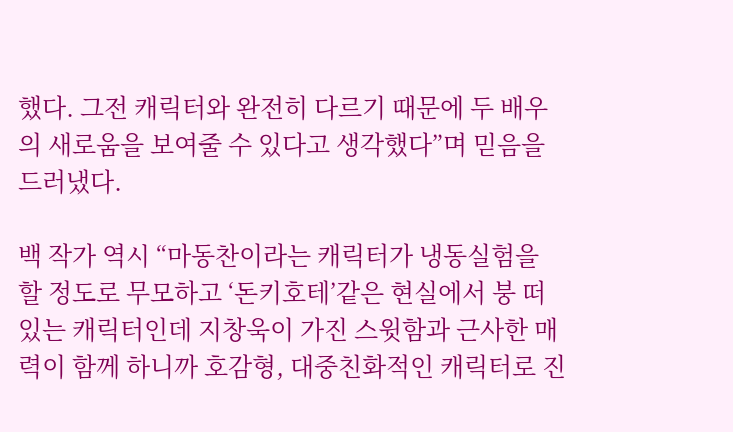했다. 그전 캐릭터와 완전히 다르기 때문에 두 배우의 새로움을 보여줄 수 있다고 생각했다”며 믿음을 드러냈다.

백 작가 역시 “마동찬이라는 캐릭터가 냉동실험을 할 정도로 무모하고 ‘돈키호테’같은 현실에서 붕 떠 있는 캐릭터인데 지창욱이 가진 스윗함과 근사한 매력이 함께 하니까 호감형, 대중친화적인 캐릭터로 진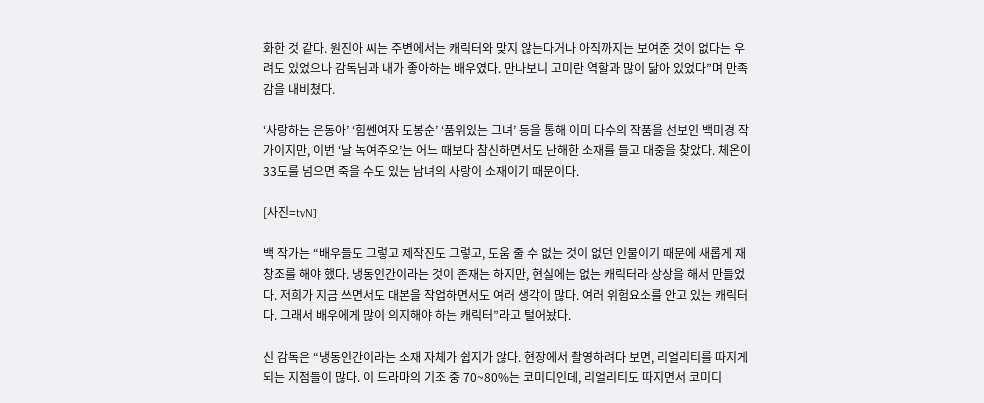화한 것 같다. 원진아 씨는 주변에서는 캐릭터와 맞지 않는다거나 아직까지는 보여준 것이 없다는 우려도 있었으나 감독님과 내가 좋아하는 배우였다. 만나보니 고미란 역할과 많이 닮아 있었다”며 만족감을 내비쳤다.

‘사랑하는 은동아’ ‘힘쎈여자 도봉순’ ‘품위있는 그녀’ 등을 통해 이미 다수의 작품을 선보인 백미경 작가이지만, 이번 ‘날 녹여주오’는 어느 때보다 참신하면서도 난해한 소재를 들고 대중을 찾았다. 체온이 33도를 넘으면 죽을 수도 있는 남녀의 사랑이 소재이기 때문이다.

[사진=tvN]

백 작가는 “배우들도 그렇고 제작진도 그렇고, 도움 줄 수 없는 것이 없던 인물이기 때문에 새롭게 재창조를 해야 했다. 냉동인간이라는 것이 존재는 하지만, 현실에는 없는 캐릭터라 상상을 해서 만들었다. 저희가 지금 쓰면서도 대본을 작업하면서도 여러 생각이 많다. 여러 위험요소를 안고 있는 캐릭터다. 그래서 배우에게 많이 의지해야 하는 캐릭터”라고 털어놨다.

신 감독은 “냉동인간이라는 소재 자체가 쉽지가 않다. 현장에서 촬영하려다 보면, 리얼리티를 따지게 되는 지점들이 많다. 이 드라마의 기조 중 70~80%는 코미디인데, 리얼리티도 따지면서 코미디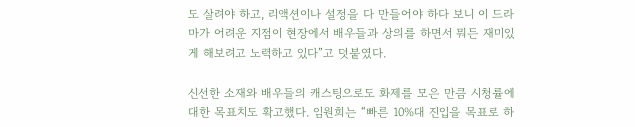도 살려야 하고, 리액션이나 설정을 다 만들어야 하다 보니 이 드라마가 어려운 지점이 현장에서 배우들과 상의를 하면서 뭐든 재미있게 해보려고 노력하고 있다”고 덧붙였다.

신선한 소재와 배우들의 캐스팅으로도 화제를 모은 만큼 시청률에 대한 목표치도 확고했다. 임원희는 “빠른 10%대 진입을 목표로 하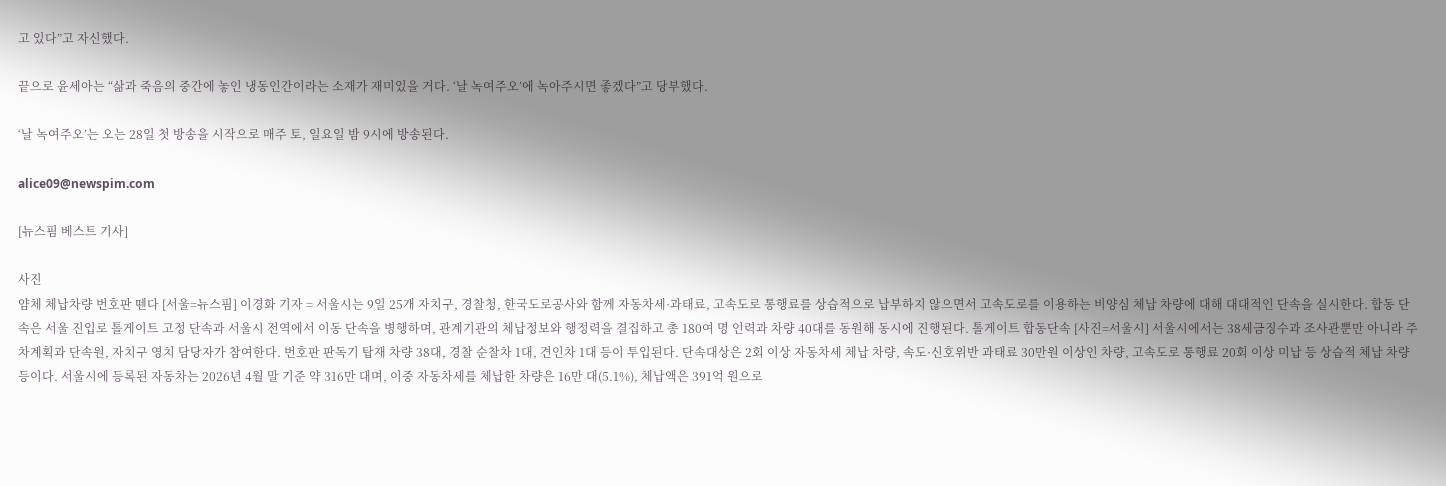고 있다”고 자신했다.

끝으로 윤세아는 “삶과 죽음의 중간에 놓인 냉동인간이라는 소재가 재미있을 거다. ‘날 녹여주오’에 녹아주시면 좋겠다”고 당부했다.

‘날 녹여주오’는 오는 28일 첫 방송을 시작으로 매주 토, 일요일 밤 9시에 방송된다.

alice09@newspim.com

[뉴스핌 베스트 기사]

사진
얌체 체납차량 번호판 뗀다 [서울=뉴스핌] 이경화 기자 = 서울시는 9일 25개 자치구, 경찰청, 한국도로공사와 함께 자동차세·과태료, 고속도로 통행료를 상습적으로 납부하지 않으면서 고속도로를 이용하는 비양심 체납 차량에 대해 대대적인 단속을 실시한다. 합동 단속은 서울 진입로 톨게이트 고정 단속과 서울시 전역에서 이동 단속을 병행하며, 관계기관의 체납정보와 행정력을 결집하고 총 180여 명 인력과 차량 40대를 동원해 동시에 진행된다. 톨게이트 합동단속 [사진=서울시] 서울시에서는 38세금징수과 조사관뿐만 아니라 주차계획과 단속원, 자치구 영치 담당자가 참여한다. 번호판 판독기 탑재 차량 38대, 경찰 순찰차 1대, 견인차 1대 등이 투입된다. 단속대상은 2회 이상 자동차세 체납 차량, 속도·신호위반 과태료 30만원 이상인 차량, 고속도로 통행료 20회 이상 미납 등 상습적 체납 차량 등이다. 서울시에 등록된 자동차는 2026년 4월 말 기준 약 316만 대며, 이중 자동차세를 체납한 차량은 16만 대(5.1%), 체납액은 391억 원으로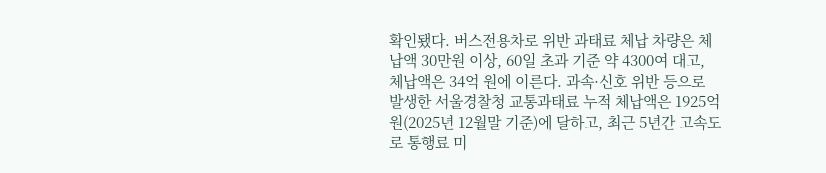확인됐다. 버스전용차로 위반 과태료 체납 차량은 체납액 30만원 이상, 60일 초과 기준 약 4300여 대고, 체납액은 34억 원에 이른다. 과속·신호 위반 등으로 발생한 서울경찰청 교통과태료 누적 체납액은 1925억 원(2025년 12월말 기준)에 달하고, 최근 5년간 고속도로 통행료 미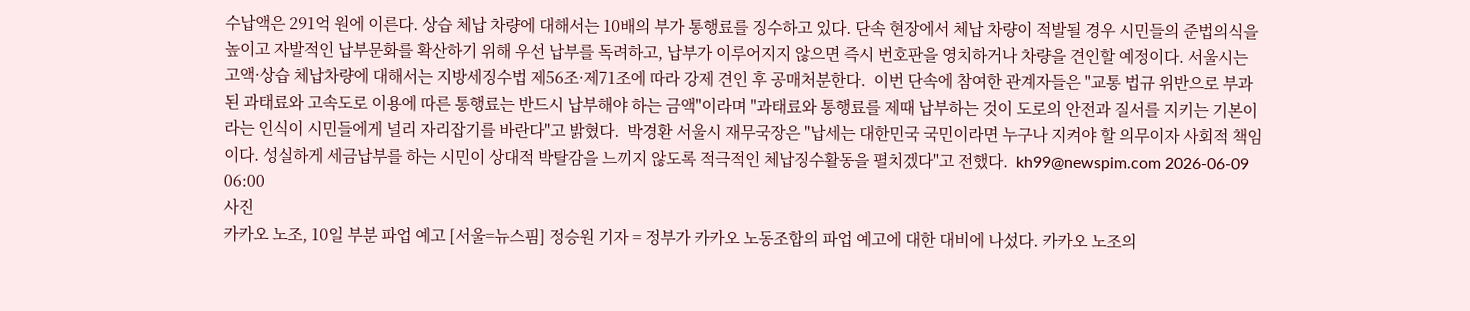수납액은 291억 원에 이른다. 상습 체납 차량에 대해서는 10배의 부가 통행료를 징수하고 있다. 단속 현장에서 체납 차량이 적발될 경우 시민들의 준법의식을 높이고 자발적인 납부문화를 확산하기 위해 우선 납부를 독려하고, 납부가 이루어지지 않으면 즉시 번호판을 영치하거나 차량을 견인할 예정이다. 서울시는 고액·상습 체납차량에 대해서는 지방세징수법 제56조·제71조에 따라 강제 견인 후 공매처분한다.  이번 단속에 참여한 관계자들은 "교통 법규 위반으로 부과된 과태료와 고속도로 이용에 따른 통행료는 반드시 납부해야 하는 금액"이라며 "과태료와 통행료를 제때 납부하는 것이 도로의 안전과 질서를 지키는 기본이라는 인식이 시민들에게 널리 자리잡기를 바란다"고 밝혔다.  박경환 서울시 재무국장은 "납세는 대한민국 국민이라면 누구나 지켜야 할 의무이자 사회적 책임이다. 성실하게 세금납부를 하는 시민이 상대적 박탈감을 느끼지 않도록 적극적인 체납징수활동을 펼치겠다"고 전했다.  kh99@newspim.com 2026-06-09 06:00
사진
카카오 노조, 10일 부분 파업 예고 [서울=뉴스핌] 정승원 기자 = 정부가 카카오 노동조합의 파업 예고에 대한 대비에 나섰다. 카카오 노조의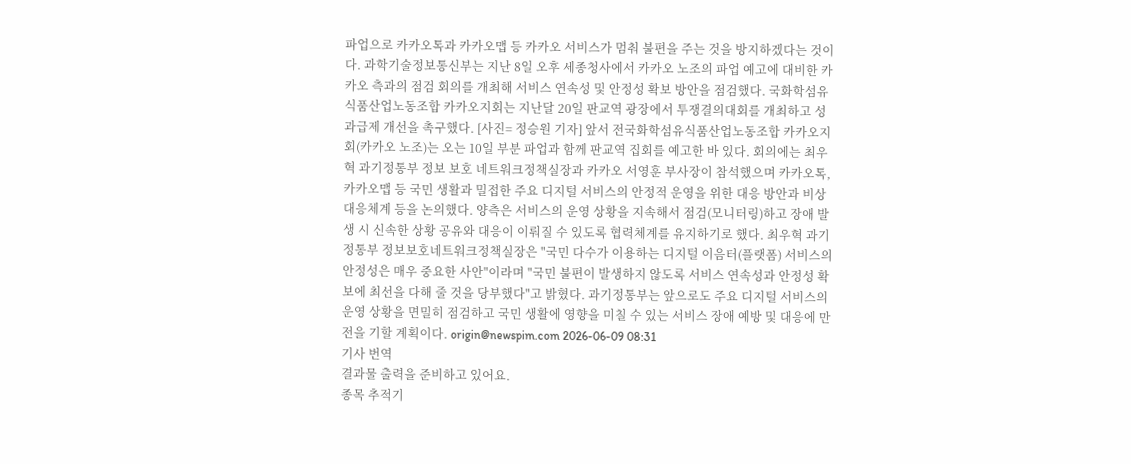파업으로 카카오톡과 카카오맵 등 카카오 서비스가 멈춰 불편을 주는 것을 방지하겠다는 것이다. 과학기술정보통신부는 지난 8일 오후 세종청사에서 카카오 노조의 파업 예고에 대비한 카카오 측과의 점검 회의를 개최해 서비스 연속성 및 안정성 확보 방안을 점검했다. 국화학섬유식품산업노동조합 카카오지회는 지난달 20일 판교역 광장에서 투쟁결의대회를 개최하고 성과급제 개선을 촉구했다. [사진= 정승원 기자] 앞서 전국화학섬유식품산업노동조합 카카오지회(카카오 노조)는 오는 10일 부분 파업과 함께 판교역 집회를 예고한 바 있다. 회의에는 최우혁 과기정통부 정보 보호 네트워크정책실장과 카카오 서영훈 부사장이 참석했으며 카카오톡, 카카오맵 등 국민 생활과 밀접한 주요 디지털 서비스의 안정적 운영을 위한 대응 방안과 비상 대응체계 등을 논의했다. 양측은 서비스의 운영 상황을 지속해서 점검(모니터링)하고 장애 발생 시 신속한 상황 공유와 대응이 이뤄질 수 있도록 협력체계를 유지하기로 했다. 최우혁 과기정통부 정보보호네트워크정책실장은 "국민 다수가 이용하는 디지털 이음터(플랫폼) 서비스의 안정성은 매우 중요한 사안"이라며 "국민 불편이 발생하지 않도록 서비스 연속성과 안정성 확보에 최선을 다해 줄 것을 당부했다"고 밝혔다. 과기정통부는 앞으로도 주요 디지털 서비스의 운영 상황을 면밀히 점검하고 국민 생활에 영향을 미칠 수 있는 서비스 장애 예방 및 대응에 만전을 기할 계획이다. origin@newspim.com 2026-06-09 08:31
기사 번역
결과물 출력을 준비하고 있어요.
종목 추적기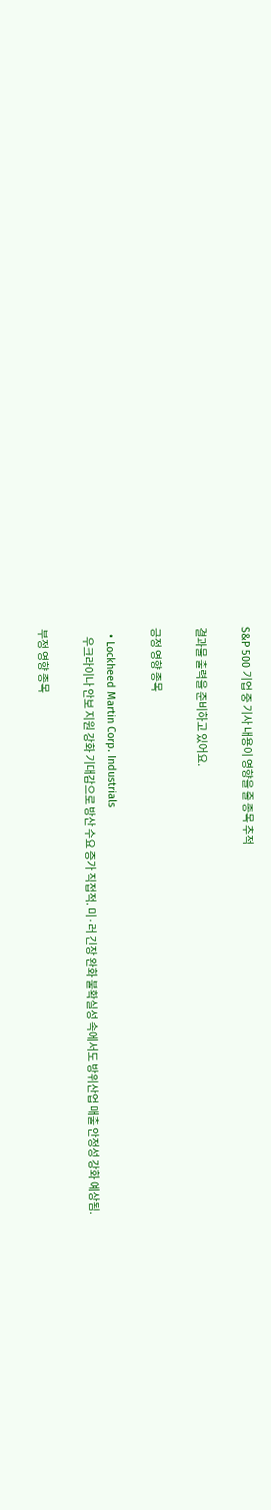S&P 500 기업 중 기사 내용이 영향을 줄 종목 추적

결과물 출력을 준비하고 있어요.

긍정 영향 종목

  • Lockheed Martin Corp. Industrials
    우크라이나 안보 지원 강화 기대감으로 방산 수요 증가 직접적. 미·러 긴장 완화 불확실성 속에서도 방위산업 매출 안정성 강화 예상됨.

부정 영향 종목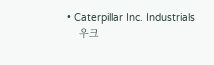• Caterpillar Inc. Industrials
    우크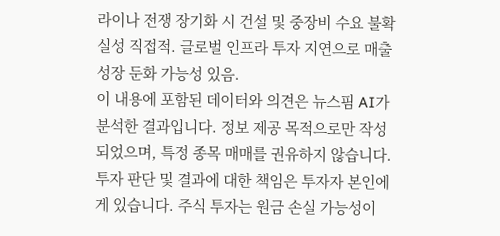라이나 전쟁 장기화 시 건설 및 중장비 수요 불확실성 직접적. 글로벌 인프라 투자 지연으로 매출 성장 둔화 가능성 있음.
이 내용에 포함된 데이터와 의견은 뉴스핌 AI가 분석한 결과입니다. 정보 제공 목적으로만 작성되었으며, 특정 종목 매매를 권유하지 않습니다. 투자 판단 및 결과에 대한 책임은 투자자 본인에게 있습니다. 주식 투자는 원금 손실 가능성이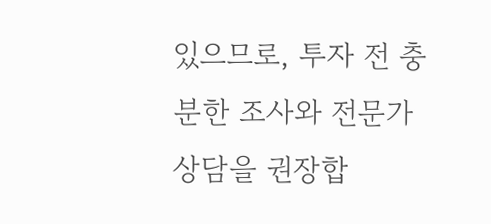있으므로, 투자 전 충분한 조사와 전문가 상담을 권장합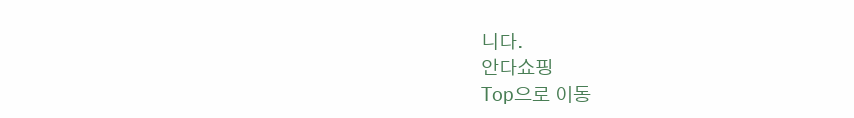니다.
안다쇼핑
Top으로 이동